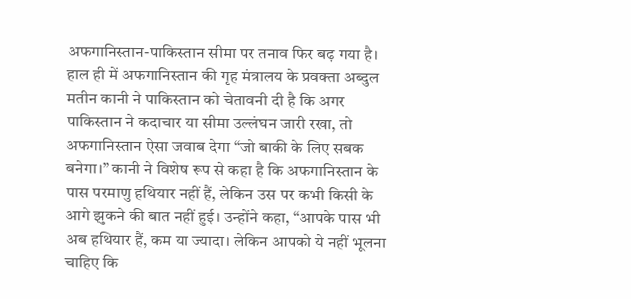अफगानिस्तान-पाकिस्तान सीमा पर तनाव फिर बढ़ गया है। हाल ही में अफगानिस्तान की गृह मंत्रालय के प्रवक्ता अब्दुल मतीन कानी ने पाकिस्तान को चेतावनी दी है कि अगर पाकिस्तान ने कदाचार या सीमा उल्लंघन जारी रखा, तो अफगानिस्तान ऐसा जवाब देगा “जो बाकी के लिए सबक बनेगा।” कानी ने विशेष रूप से कहा है कि अफगानिस्तान के पास परमाणु हथियार नहीं हैं, लेकिन उस पर कभी किसी के आगे झुकने की बात नहीं हुई। उन्होंने कहा, “आपके पास भी अब हथियार हैं, कम या ज्यादा। लेकिन आपको ये नहीं भूलना चाहिए कि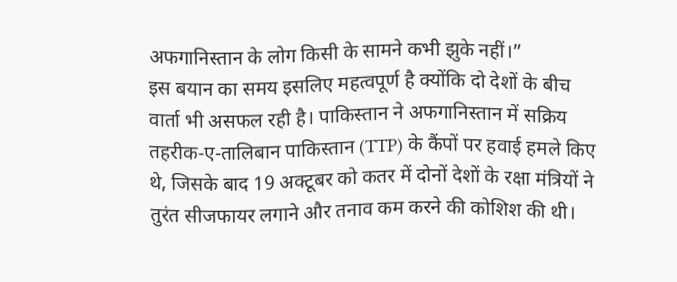अफगानिस्तान के लोग किसी के सामने कभी झुके नहीं।”
इस बयान का समय इसलिए महत्वपूर्ण है क्योंकि दो देशों के बीच वार्ता भी असफल रही है। पाकिस्तान ने अफगानिस्तान में सक्रिय तहरीक‑ए‑तालिबान पाकिस्तान (TTP) के कैंपों पर हवाई हमले किए थे, जिसके बाद 19 अक्टूबर को कतर में दोनों देशों के रक्षा मंत्रियों ने तुरंत सीजफायर लगाने और तनाव कम करने की कोशिश की थी।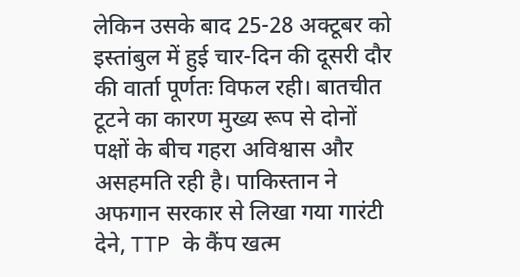लेकिन उसके बाद 25-28 अक्टूबर को इस्तांबुल में हुई चार-दिन की दूसरी दौर की वार्ता पूर्णतः विफल रही। बातचीत टूटने का कारण मुख्य रूप से दोनों पक्षों के बीच गहरा अविश्वास और असहमति रही है। पाकिस्तान ने अफगान सरकार से लिखा गया गारंटी देने, TTP के कैंप खत्म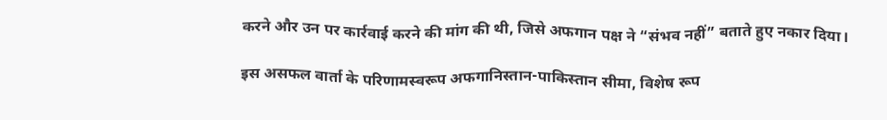करने और उन पर कार्रवाई करने की मांग की थी, जिसे अफगान पक्ष ने “संभव नहीं” बताते हुए नकार दिया।

इस असफल वार्ता के परिणामस्वरूप अफगानिस्तान-पाकिस्तान सीमा, विशेष रूप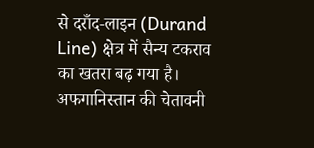से दराँद‑लाइन (Durand Line) क्षेत्र में सैन्य टकराव का खतरा बढ़ गया है। अफगानिस्तान की चेतावनी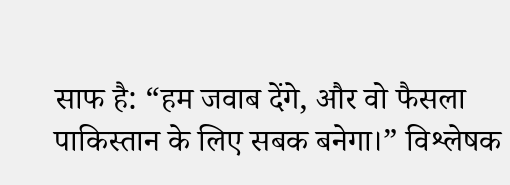साफ है: “हम जवाब देंगे, और वो फैसला पाकिस्तान के लिए सबक बनेगा।” विश्लेषक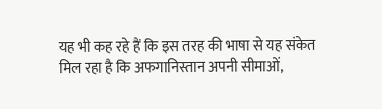यह भी कह रहे हैं कि इस तरह की भाषा से यह संकेत मिल रहा है कि अफगानिस्तान अपनी सीमाओं,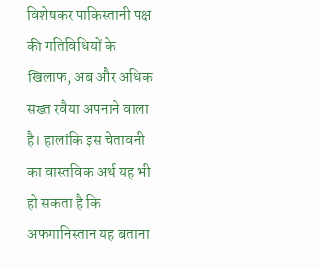विशेषकर पाकिस्तानी पक्ष की गतिविधियों के खिलाफ, अब और अधिक सख्त रवैया अपनाने वाला है। हालांकि इस चेतावनी का वास्तविक अर्थ यह भी हो सकता है कि अफगानिस्तान यह बताना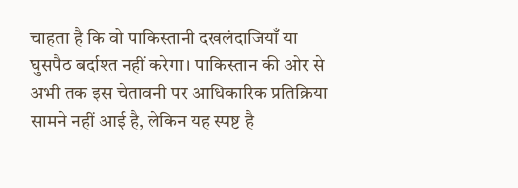चाहता है कि वो पाकिस्तानी दखलंदाजियाँ या घुसपैठ बर्दाश्त नहीं करेगा। पाकिस्तान की ओर से अभी तक इस चेतावनी पर आधिकारिक प्रतिक्रिया सामने नहीं आई है, लेकिन यह स्पष्ट है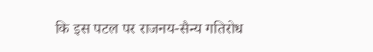कि इस पटल पर राजनय-सैन्य गतिरोध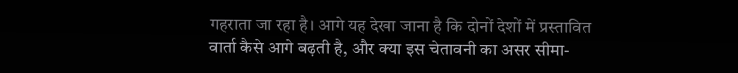गहराता जा रहा है। आगे यह देखा जाना है कि दोनों देशों में प्रस्तावित वार्ता कैसे आगे बढ़ती है, और क्या इस चेतावनी का असर सीमा-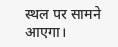स्थल पर सामने आएगा।